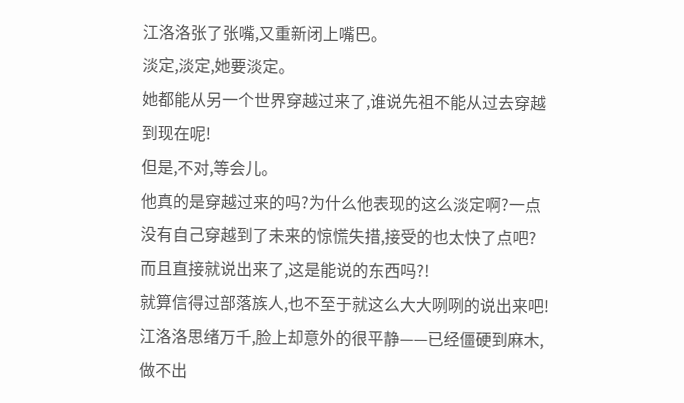江洛洛张了张嘴,又重新闭上嘴巴。
淡定,淡定,她要淡定。
她都能从另一个世界穿越过来了,谁说先祖不能从过去穿越到现在呢!
但是,不对,等会儿。
他真的是穿越过来的吗?为什么他表现的这么淡定啊?一点没有自己穿越到了未来的惊慌失措,接受的也太快了点吧?
而且直接就说出来了,这是能说的东西吗?!
就算信得过部落族人,也不至于就这么大大咧咧的说出来吧!
江洛洛思绪万千,脸上却意外的很平静——已经僵硬到麻木,做不出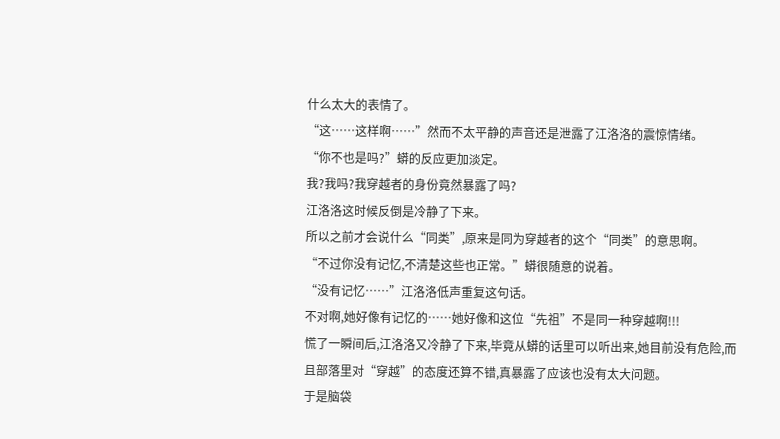什么太大的表情了。
“这……这样啊……”然而不太平静的声音还是泄露了江洛洛的震惊情绪。
“你不也是吗?”蟒的反应更加淡定。
我?我吗?我穿越者的身份竟然暴露了吗?
江洛洛这时候反倒是冷静了下来。
所以之前才会说什么“同类”,原来是同为穿越者的这个“同类”的意思啊。
“不过你没有记忆,不清楚这些也正常。”蟒很随意的说着。
“没有记忆……”江洛洛低声重复这句话。
不对啊,她好像有记忆的……她好像和这位“先祖”不是同一种穿越啊!!!
慌了一瞬间后,江洛洛又冷静了下来,毕竟从蟒的话里可以听出来,她目前没有危险,而且部落里对“穿越”的态度还算不错,真暴露了应该也没有太大问题。
于是脑袋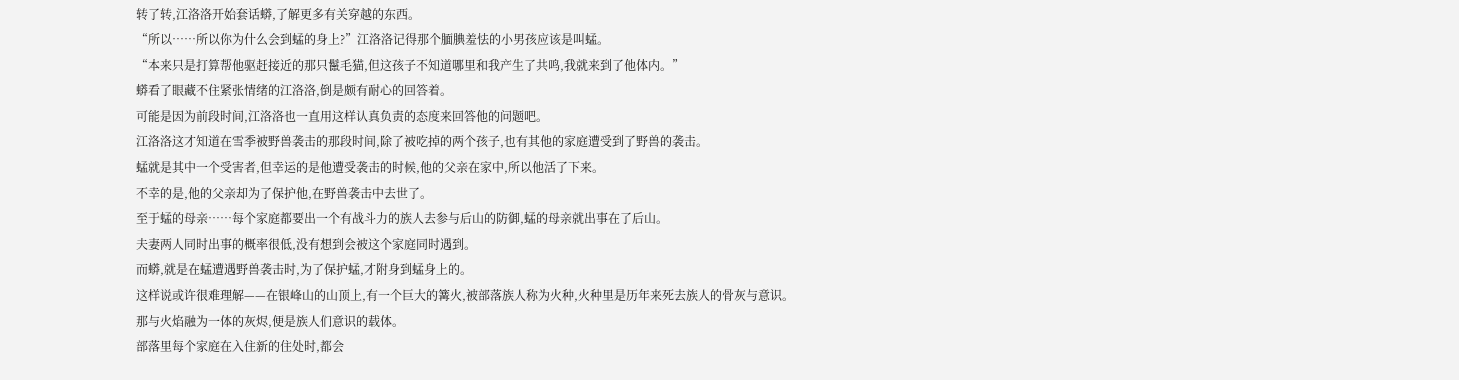转了转,江洛洛开始套话蟒,了解更多有关穿越的东西。
“所以……所以你为什么会到蜢的身上?”江洛洛记得那个腼腆羞怯的小男孩应该是叫蜢。
“本来只是打算帮他驱赶接近的那只鬣毛猫,但这孩子不知道哪里和我产生了共鸣,我就来到了他体内。”
蟒看了眼藏不住紧张情绪的江洛洛,倒是颇有耐心的回答着。
可能是因为前段时间,江洛洛也一直用这样认真负责的态度来回答他的问题吧。
江洛洛这才知道在雪季被野兽袭击的那段时间,除了被吃掉的两个孩子,也有其他的家庭遭受到了野兽的袭击。
蜢就是其中一个受害者,但幸运的是他遭受袭击的时候,他的父亲在家中,所以他活了下来。
不幸的是,他的父亲却为了保护他,在野兽袭击中去世了。
至于蜢的母亲……每个家庭都要出一个有战斗力的族人去参与后山的防御,蜢的母亲就出事在了后山。
夫妻两人同时出事的概率很低,没有想到会被这个家庭同时遇到。
而蟒,就是在蜢遭遇野兽袭击时,为了保护蜢,才附身到蜢身上的。
这样说或许很难理解——在银峰山的山顶上,有一个巨大的篝火,被部落族人称为火种,火种里是历年来死去族人的骨灰与意识。
那与火焰融为一体的灰烬,便是族人们意识的载体。
部落里每个家庭在入住新的住处时,都会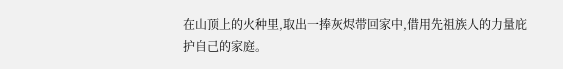在山顶上的火种里,取出一捧灰烬带回家中,借用先祖族人的力量庇护自己的家庭。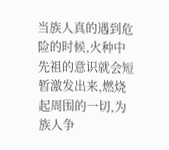当族人真的遇到危险的时候,火种中先祖的意识就会短暂激发出来,燃烧起周围的一切,为族人争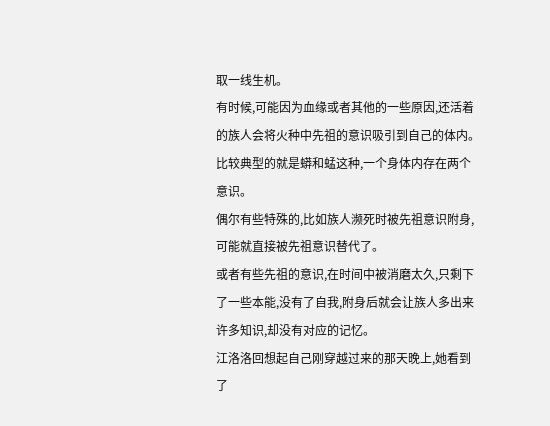取一线生机。
有时候,可能因为血缘或者其他的一些原因,还活着的族人会将火种中先祖的意识吸引到自己的体内。
比较典型的就是蟒和蜢这种,一个身体内存在两个意识。
偶尔有些特殊的,比如族人濒死时被先祖意识附身,可能就直接被先祖意识替代了。
或者有些先祖的意识,在时间中被消磨太久,只剩下了一些本能,没有了自我,附身后就会让族人多出来许多知识,却没有对应的记忆。
江洛洛回想起自己刚穿越过来的那天晚上,她看到了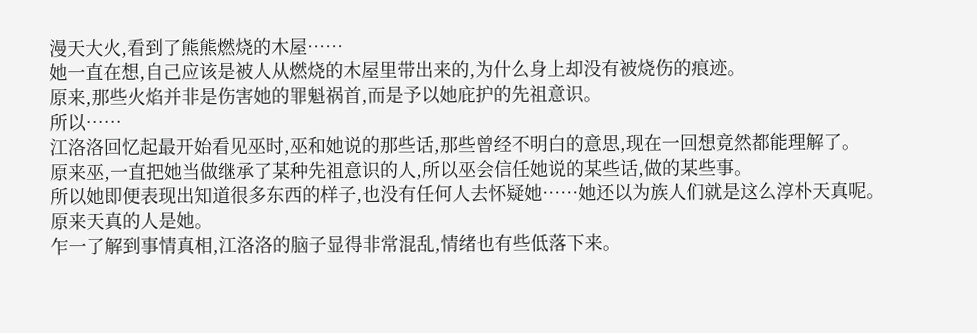漫天大火,看到了熊熊燃烧的木屋……
她一直在想,自己应该是被人从燃烧的木屋里带出来的,为什么身上却没有被烧伤的痕迹。
原来,那些火焰并非是伤害她的罪魁祸首,而是予以她庇护的先祖意识。
所以……
江洛洛回忆起最开始看见巫时,巫和她说的那些话,那些曾经不明白的意思,现在一回想竟然都能理解了。
原来巫,一直把她当做继承了某种先祖意识的人,所以巫会信任她说的某些话,做的某些事。
所以她即便表现出知道很多东西的样子,也没有任何人去怀疑她……她还以为族人们就是这么淳朴天真呢。
原来天真的人是她。
乍一了解到事情真相,江洛洛的脑子显得非常混乱,情绪也有些低落下来。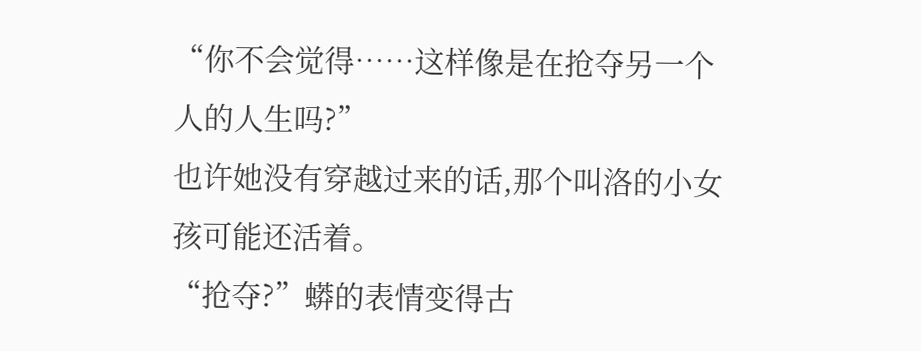“你不会觉得……这样像是在抢夺另一个人的人生吗?”
也许她没有穿越过来的话,那个叫洛的小女孩可能还活着。
“抢夺?”蟒的表情变得古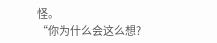怪。
“你为什么会这么想?